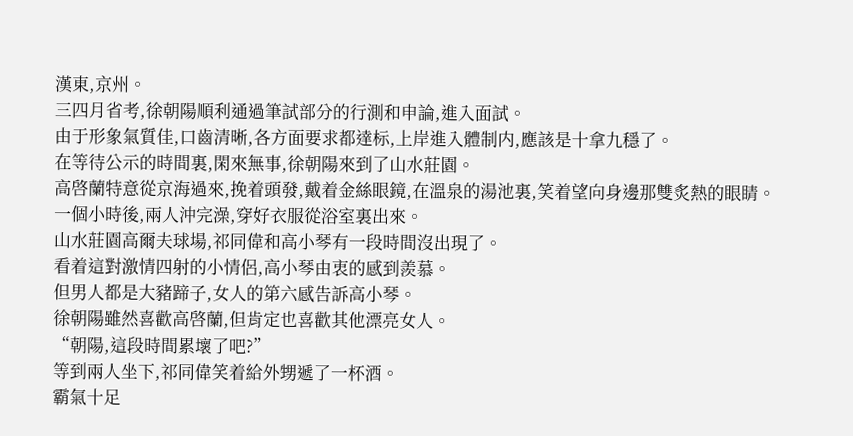漢東,京州。
三四月省考,徐朝陽順利通過筆試部分的行測和申論,進入面試。
由于形象氣質佳,口齒清晰,各方面要求都達标,上岸進入體制内,應該是十拿九穩了。
在等待公示的時間裏,閑來無事,徐朝陽來到了山水莊園。
高啓蘭特意從京海過來,挽着頭發,戴着金絲眼鏡,在溫泉的湯池裏,笑着望向身邊那雙炙熱的眼睛。
一個小時後,兩人沖完澡,穿好衣服從浴室裏出來。
山水莊園高爾夫球場,祁同偉和高小琴有一段時間沒出現了。
看着這對激情四射的小情侶,高小琴由衷的感到羨慕。
但男人都是大豬蹄子,女人的第六感告訴高小琴。
徐朝陽雖然喜歡高啓蘭,但肯定也喜歡其他漂亮女人。
“朝陽,這段時間累壞了吧?”
等到兩人坐下,祁同偉笑着給外甥遞了一杯酒。
霸氣十足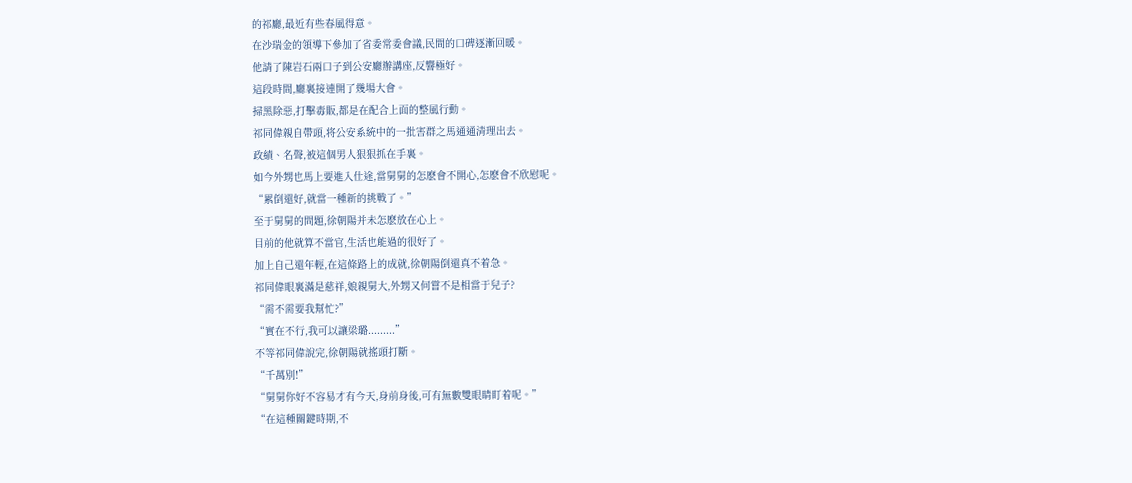的祁廳,最近有些春風得意。
在沙瑞金的領導下參加了省委常委會議,民間的口碑逐漸回暖。
他請了陳岩石兩口子到公安廳辦講座,反響極好。
這段時間,廳裏接連開了幾場大會。
掃黑除惡,打擊毒販,都是在配合上面的整風行動。
祁同偉親自帶頭,将公安系統中的一批害群之馬通通清理出去。
政績、名聲,被這個男人狠狠抓在手裏。
如今外甥也馬上要進入仕途,當舅舅的怎麽會不開心,怎麽會不欣慰呢。
“累倒還好,就當一種新的挑戰了。”
至于舅舅的問題,徐朝陽并未怎麽放在心上。
目前的他就算不當官,生活也能過的很好了。
加上自己還年輕,在這條路上的成就,徐朝陽倒還真不着急。
祁同偉眼裏滿是慈祥,娘親舅大,外甥又何嘗不是相當于兒子?
“需不需要我幫忙?”
“實在不行,我可以讓梁璐.........”
不等祁同偉說完,徐朝陽就搖頭打斷。
“千萬别!”
“舅舅你好不容易才有今天,身前身後,可有無數雙眼睛盯着呢。”
“在這種關鍵時期,不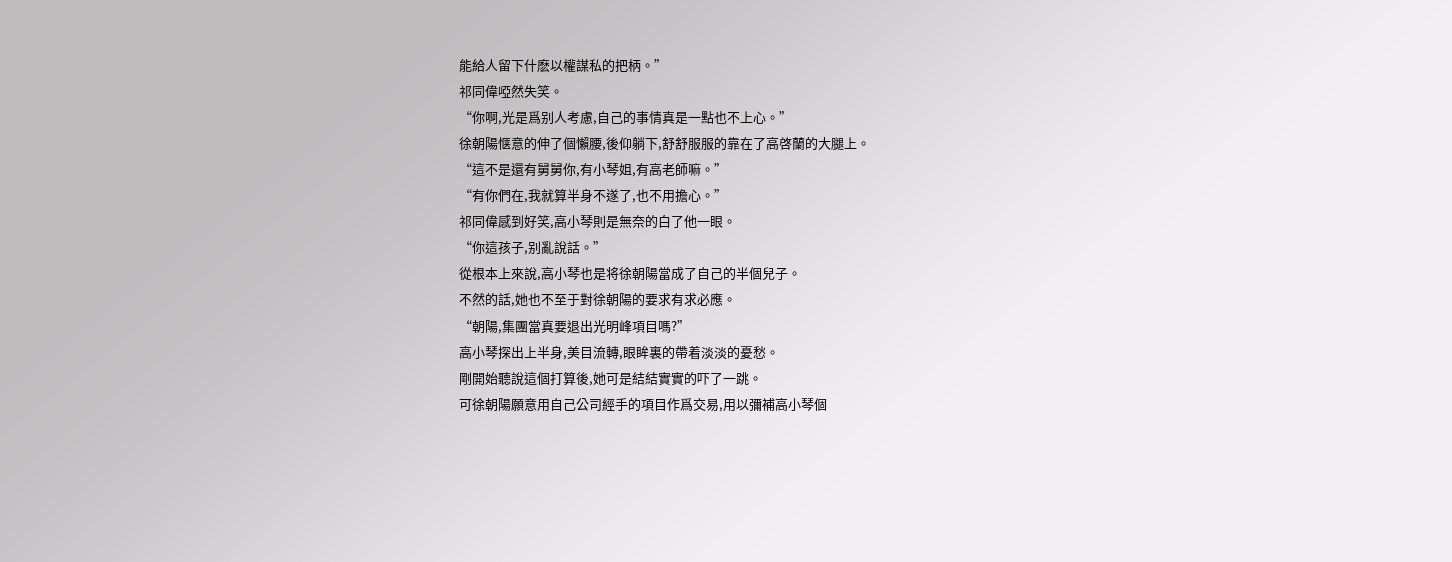能給人留下什麽以權謀私的把柄。”
祁同偉啞然失笑。
“你啊,光是爲别人考慮,自己的事情真是一點也不上心。”
徐朝陽惬意的伸了個懶腰,後仰躺下,舒舒服服的靠在了高啓蘭的大腿上。
“這不是還有舅舅你,有小琴姐,有高老師嘛。”
“有你們在,我就算半身不遂了,也不用擔心。”
祁同偉感到好笑,高小琴則是無奈的白了他一眼。
“你這孩子,别亂說話。”
從根本上來說,高小琴也是将徐朝陽當成了自己的半個兒子。
不然的話,她也不至于對徐朝陽的要求有求必應。
“朝陽,集團當真要退出光明峰項目嗎?”
高小琴探出上半身,美目流轉,眼眸裏的帶着淡淡的憂愁。
剛開始聽說這個打算後,她可是結結實實的吓了一跳。
可徐朝陽願意用自己公司經手的項目作爲交易,用以彌補高小琴個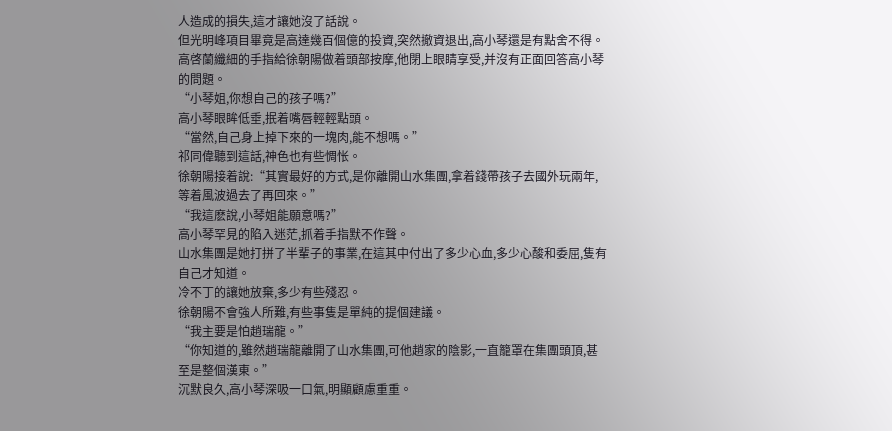人造成的損失,這才讓她沒了話說。
但光明峰項目畢竟是高達幾百個億的投資,突然撤資退出,高小琴還是有點舍不得。
高啓蘭纖細的手指給徐朝陽做着頭部按摩,他閉上眼睛享受,并沒有正面回答高小琴的問題。
“小琴姐,你想自己的孩子嗎?”
高小琴眼眸低垂,抿着嘴唇輕輕點頭。
“當然,自己身上掉下來的一塊肉,能不想嗎。”
祁同偉聽到這話,神色也有些惆怅。
徐朝陽接着說:“其實最好的方式,是你離開山水集團,拿着錢帶孩子去國外玩兩年,等着風波過去了再回來。”
“我這麽說,小琴姐能願意嗎?”
高小琴罕見的陷入迷茫,抓着手指默不作聲。
山水集團是她打拼了半輩子的事業,在這其中付出了多少心血,多少心酸和委屈,隻有自己才知道。
冷不丁的讓她放棄,多少有些殘忍。
徐朝陽不會強人所難,有些事隻是單純的提個建議。
“我主要是怕趙瑞龍。”
“你知道的,雖然趙瑞龍離開了山水集團,可他趙家的陰影,一直籠罩在集團頭頂,甚至是整個漢東。”
沉默良久,高小琴深吸一口氣,明顯顧慮重重。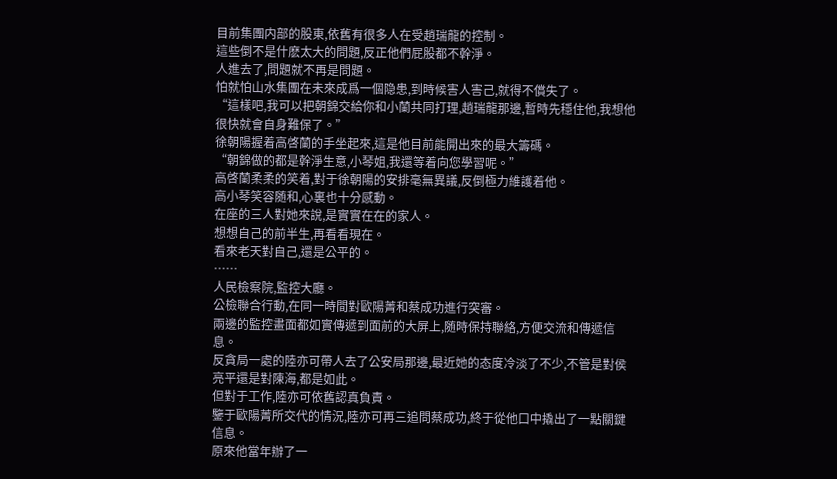目前集團内部的股東,依舊有很多人在受趙瑞龍的控制。
這些倒不是什麽太大的問題,反正他們屁股都不幹淨。
人進去了,問題就不再是問題。
怕就怕山水集團在未來成爲一個隐患,到時候害人害己,就得不償失了。
“這樣吧,我可以把朝錦交給你和小蘭共同打理,趙瑞龍那邊,暫時先穩住他,我想他很快就會自身難保了。”
徐朝陽握着高啓蘭的手坐起來,這是他目前能開出來的最大籌碼。
“朝錦做的都是幹淨生意,小琴姐,我還等着向您學習呢。”
高啓蘭柔柔的笑着,對于徐朝陽的安排毫無異議,反倒極力維護着他。
高小琴笑容随和,心裏也十分感動。
在座的三人對她來說,是實實在在的家人。
想想自己的前半生,再看看現在。
看來老天對自己,還是公平的。
……
人民檢察院,監控大廳。
公檢聯合行動,在同一時間對歐陽菁和蔡成功進行突審。
兩邊的監控畫面都如實傳遞到面前的大屏上,随時保持聯絡,方便交流和傳遞信息。
反貪局一處的陸亦可帶人去了公安局那邊,最近她的态度冷淡了不少,不管是對侯亮平還是對陳海,都是如此。
但對于工作,陸亦可依舊認真負責。
鑒于歐陽菁所交代的情況,陸亦可再三追問蔡成功,終于從他口中撬出了一點關鍵信息。
原來他當年辦了一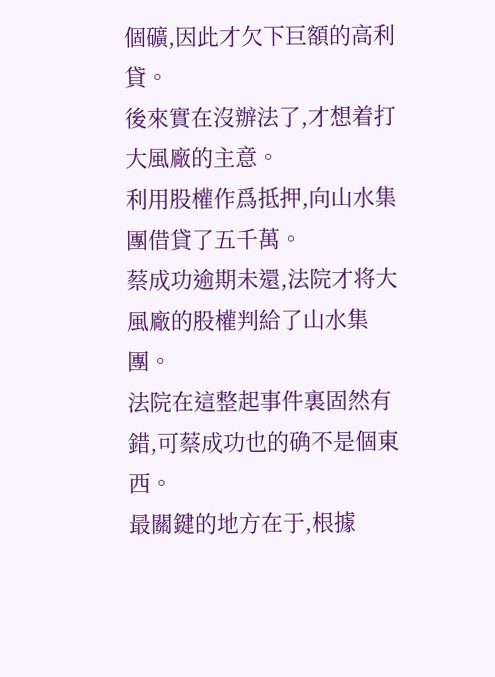個礦,因此才欠下巨額的高利貸。
後來實在沒辦法了,才想着打大風廠的主意。
利用股權作爲抵押,向山水集團借貸了五千萬。
蔡成功逾期未還,法院才将大風廠的股權判給了山水集團。
法院在這整起事件裏固然有錯,可蔡成功也的确不是個東西。
最關鍵的地方在于,根據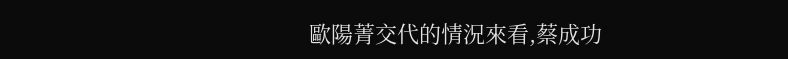歐陽菁交代的情況來看,蔡成功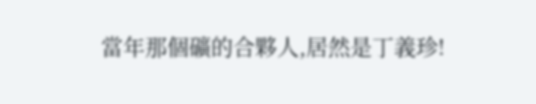當年那個礦的合夥人,居然是丁義珍!